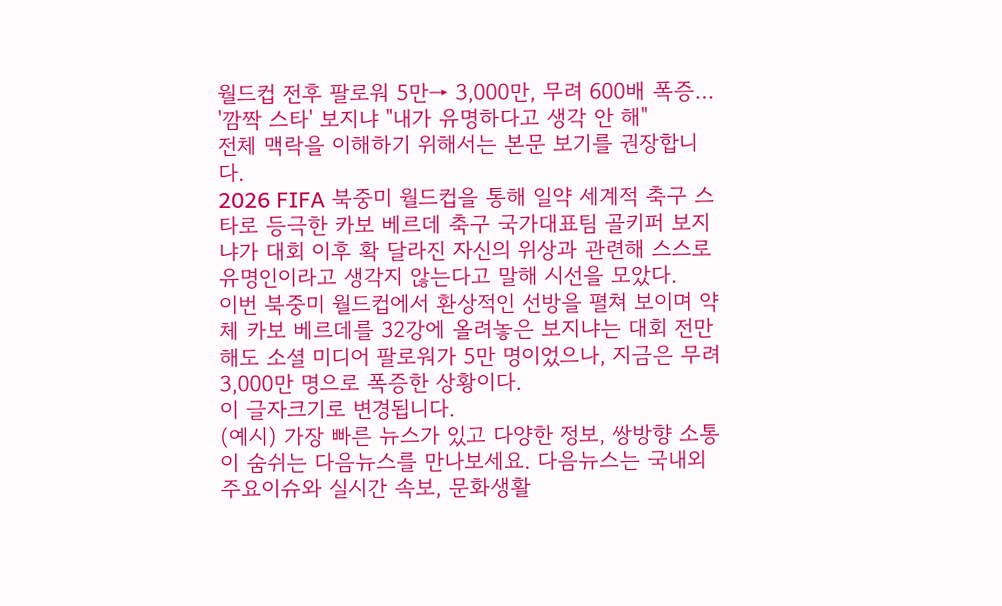월드컵 전후 팔로워 5만→ 3,000만, 무려 600배 폭증… '깜짝 스타' 보지냐 "내가 유명하다고 생각 안 해"
전체 맥락을 이해하기 위해서는 본문 보기를 권장합니다.
2026 FIFA 북중미 월드컵을 통해 일약 세계적 축구 스타로 등극한 카보 베르데 축구 국가대표팀 골키퍼 보지냐가 대회 이후 확 달라진 자신의 위상과 관련해 스스로 유명인이라고 생각지 않는다고 말해 시선을 모았다.
이번 북중미 월드컵에서 환상적인 선방을 펼쳐 보이며 약체 카보 베르데를 32강에 올려놓은 보지냐는 대회 전만 해도 소셜 미디어 팔로워가 5만 명이었으나, 지금은 무려 3,000만 명으로 폭증한 상황이다.
이 글자크기로 변경됩니다.
(예시) 가장 빠른 뉴스가 있고 다양한 정보, 쌍방향 소통이 숨쉬는 다음뉴스를 만나보세요. 다음뉴스는 국내외 주요이슈와 실시간 속보, 문화생활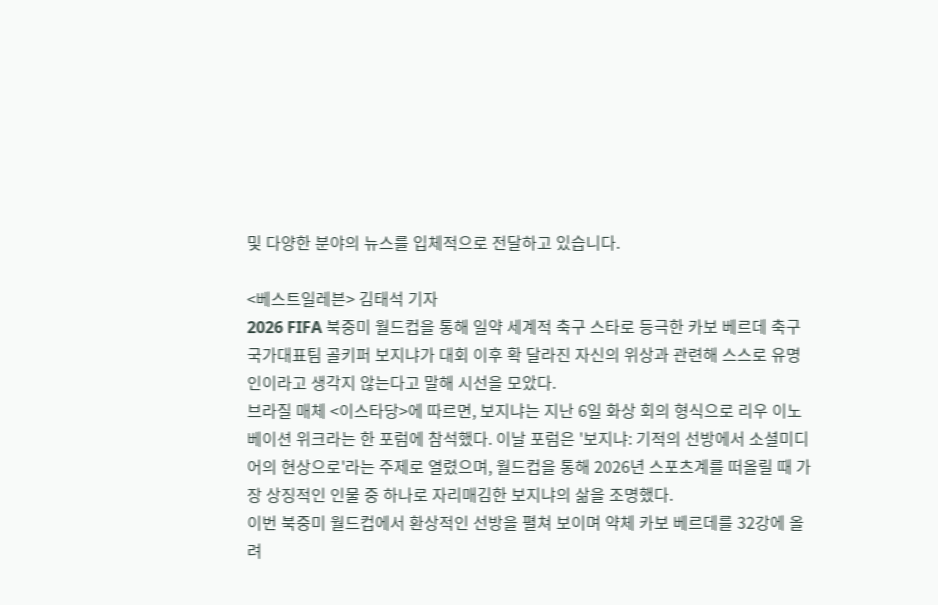및 다양한 분야의 뉴스를 입체적으로 전달하고 있습니다.

<베스트일레븐> 김태석 기자
2026 FIFA 북중미 월드컵을 통해 일약 세계적 축구 스타로 등극한 카보 베르데 축구 국가대표팀 골키퍼 보지냐가 대회 이후 확 달라진 자신의 위상과 관련해 스스로 유명인이라고 생각지 않는다고 말해 시선을 모았다.
브라질 매체 <이스타당>에 따르면, 보지냐는 지난 6일 화상 회의 형식으로 리우 이노베이션 위크라는 한 포럼에 참석했다. 이날 포럼은 '보지냐: 기적의 선방에서 소셜미디어의 현상으로'라는 주제로 열렸으며, 월드컵을 통해 2026년 스포츠계를 떠올릴 때 가장 상징적인 인물 중 하나로 자리매김한 보지냐의 삶을 조명했다.
이번 북중미 월드컵에서 환상적인 선방을 펼쳐 보이며 약체 카보 베르데를 32강에 올려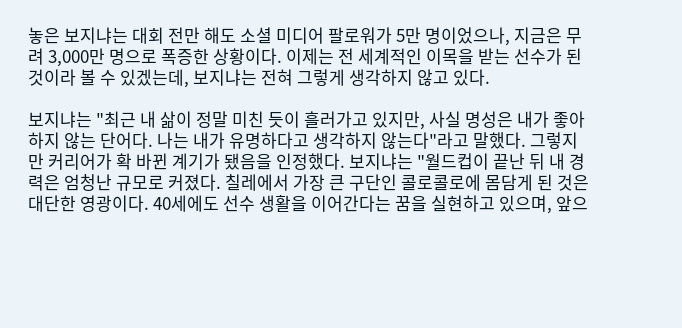놓은 보지냐는 대회 전만 해도 소셜 미디어 팔로워가 5만 명이었으나, 지금은 무려 3,000만 명으로 폭증한 상황이다. 이제는 전 세계적인 이목을 받는 선수가 된 것이라 볼 수 있겠는데, 보지냐는 전혀 그렇게 생각하지 않고 있다.

보지냐는 "최근 내 삶이 정말 미친 듯이 흘러가고 있지만, 사실 명성은 내가 좋아하지 않는 단어다. 나는 내가 유명하다고 생각하지 않는다"라고 말했다. 그렇지만 커리어가 확 바뀐 계기가 됐음을 인정했다. 보지냐는 "월드컵이 끝난 뒤 내 경력은 엄청난 규모로 커졌다. 칠레에서 가장 큰 구단인 콜로콜로에 몸담게 된 것은 대단한 영광이다. 40세에도 선수 생활을 이어간다는 꿈을 실현하고 있으며, 앞으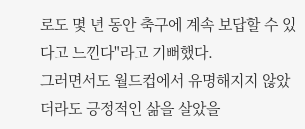로도 몇 년 동안 축구에 계속 보답할 수 있다고 느낀다"라고 기뻐했다.
그러면서도 월드컵에서 유명해지지 않았더라도 긍정적인 삶을 살았을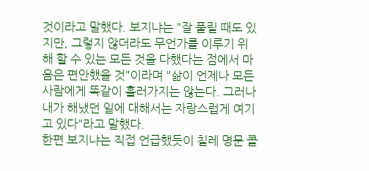것이라고 말했다. 보지냐는 "잘 풀릴 때도 있지만, 그렇지 않더라도 무언가를 이루기 위해 할 수 있는 모든 것을 다했다는 점에서 마음은 편안했을 것"이라며 "삶이 언제나 모든 사람에게 똑같이 흘러가지는 않는다. 그러나 내가 해냈던 일에 대해서는 자랑스럽게 여기고 있다"라고 말했다.
한편 보지냐는 직접 언급했듯이 칠레 명문 콜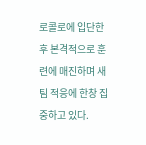로콜로에 입단한 후 본격적으로 훈련에 매진하며 새 팀 적응에 한창 집중하고 있다.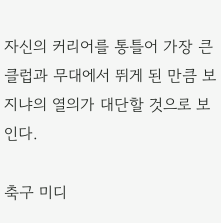자신의 커리어를 통틀어 가장 큰 클럽과 무대에서 뛰게 된 만큼 보지냐의 열의가 대단할 것으로 보인다.

축구 미디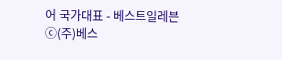어 국가대표 - 베스트일레븐
ⓒ(주)베스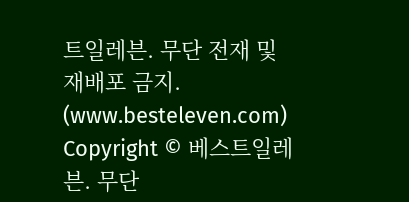트일레븐. 무단 전재 및 재배포 금지. (www.besteleven.com)
Copyright © 베스트일레븐. 무단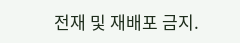전재 및 재배포 금지.